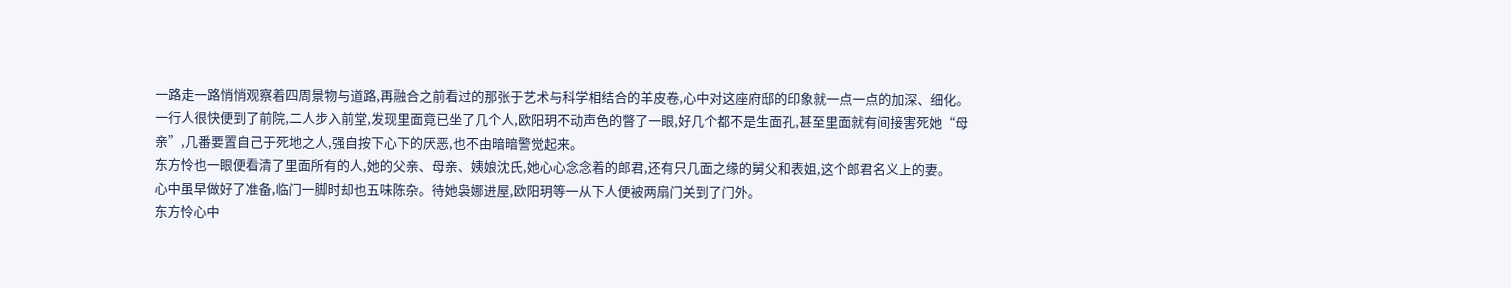一路走一路悄悄观察着四周景物与道路,再融合之前看过的那张于艺术与科学相结合的羊皮卷,心中对这座府邸的印象就一点一点的加深、细化。
一行人很快便到了前院,二人步入前堂,发现里面竟已坐了几个人,欧阳玥不动声色的瞥了一眼,好几个都不是生面孔,甚至里面就有间接害死她“母亲”,几番要置自己于死地之人,强自按下心下的厌恶,也不由暗暗警觉起来。
东方怜也一眼便看清了里面所有的人,她的父亲、母亲、姨娘沈氏,她心心念念着的郎君,还有只几面之缘的舅父和表姐,这个郎君名义上的妻。
心中虽早做好了准备,临门一脚时却也五味陈杂。待她袅娜进屋,欧阳玥等一从下人便被两扇门关到了门外。
东方怜心中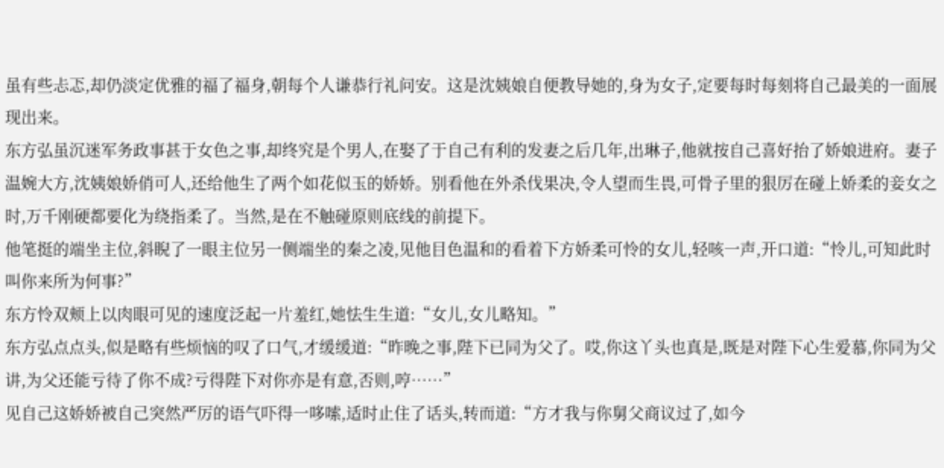虽有些忐忑,却仍淡定优雅的福了福身,朝每个人谦恭行礼问安。这是沈姨娘自便教导她的,身为女子,定要每时每刻将自己最美的一面展现出来。
东方弘虽沉迷军务政事甚于女色之事,却终究是个男人,在娶了于自己有利的发妻之后几年,出琳子,他就按自己喜好抬了娇娘进府。妻子温婉大方,沈姨娘娇俏可人,还给他生了两个如花似玉的娇娇。别看他在外杀伐果决,令人望而生畏,可骨子里的狠厉在碰上娇柔的妾女之时,万千刚硬都要化为绕指柔了。当然,是在不触碰原则底线的前提下。
他笔挺的端坐主位,斜睨了一眼主位另一侧端坐的秦之凌,见他目色温和的看着下方娇柔可怜的女儿,轻咳一声,开口道:“怜儿,可知此时叫你来所为何事?”
东方怜双颊上以肉眼可见的速度泛起一片羞红,她怯生生道:“女儿,女儿略知。”
东方弘点点头,似是略有些烦恼的叹了口气,才缓缓道:“昨晚之事,陛下已同为父了。哎,你这丫头也真是,既是对陛下心生爱慕,你同为父讲,为父还能亏待了你不成?亏得陛下对你亦是有意,否则,哼……”
见自己这娇娇被自己突然严厉的语气吓得一哆嗦,适时止住了话头,转而道:“方才我与你舅父商议过了,如今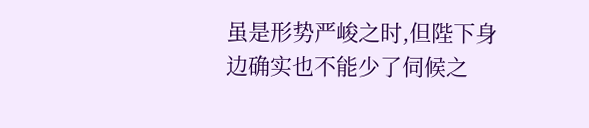虽是形势严峻之时,但陛下身边确实也不能少了伺候之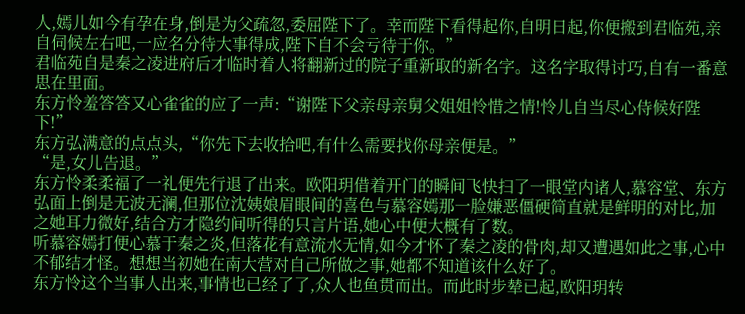人,嫣儿如今有孕在身,倒是为父疏忽,委屈陛下了。幸而陛下看得起你,自明日起,你便搬到君临苑,亲自伺候左右吧,一应名分待大事得成,陛下自不会亏待于你。”
君临苑自是秦之凌进府后才临时着人将翻新过的院子重新取的新名字。这名字取得讨巧,自有一番意思在里面。
东方怜羞答答又心雀雀的应了一声:“谢陛下父亲母亲舅父姐姐怜惜之情!怜儿自当尽心侍候好陛下!”
东方弘满意的点点头,“你先下去收拾吧,有什么需要找你母亲便是。”
“是,女儿告退。”
东方怜柔柔福了一礼便先行退了出来。欧阳玥借着开门的瞬间飞快扫了一眼堂内诸人,慕容堂、东方弘面上倒是无波无澜,但那位沈姨娘眉眼间的喜色与慕容嫣那一脸嫌恶僵硬简直就是鲜明的对比,加之她耳力微好,结合方才隐约间听得的只言片语,她心中便大概有了数。
听慕容嫣打便心慕于秦之炎,但落花有意流水无情,如今才怀了秦之凌的骨肉,却又遭遇如此之事,心中不郁结才怪。想想当初她在南大营对自己所做之事,她都不知道该什么好了。
东方怜这个当事人出来,事情也已经了了,众人也鱼贯而出。而此时步辇已起,欧阳玥转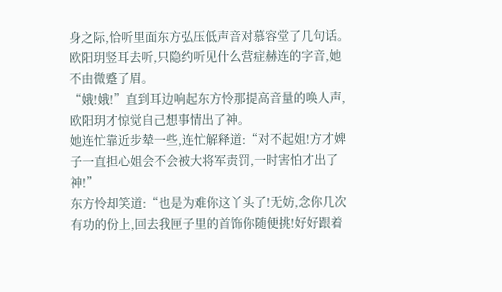身之际,恰听里面东方弘压低声音对慕容堂了几句话。欧阳玥竖耳去听,只隐约听见什么营症赫连的字音,她不由微蹙了眉。
“娥!娥!”直到耳边响起东方怜那提高音量的唤人声,欧阳玥才惊觉自己想事情出了神。
她连忙靠近步辇一些,连忙解释道:“对不起姐!方才婢子一直担心姐会不会被大将军责罚,一时害怕才出了神!”
东方怜却笑道:“也是为难你这丫头了!无妨,念你几次有功的份上,回去我匣子里的首饰你随便挑!好好跟着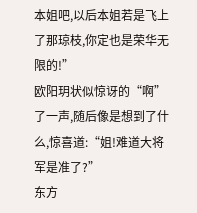本姐吧,以后本姐若是飞上了那琼枝,你定也是荣华无限的!”
欧阳玥状似惊讶的“啊”了一声,随后像是想到了什么,惊喜道:“姐!难道大将军是准了?”
东方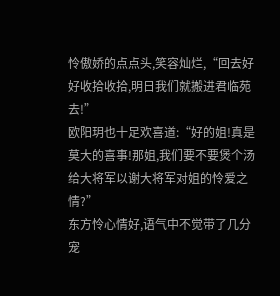怜傲娇的点点头,笑容灿烂,“回去好好收拾收拾,明日我们就搬进君临苑去!”
欧阳玥也十足欢喜道:“好的姐!真是莫大的喜事!那姐,我们要不要煲个汤给大将军以谢大将军对姐的怜爱之情?”
东方怜心情好,语气中不觉带了几分宠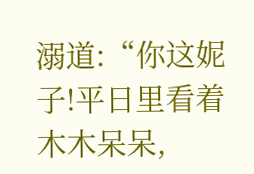溺道:“你这妮子!平日里看着木木呆呆,